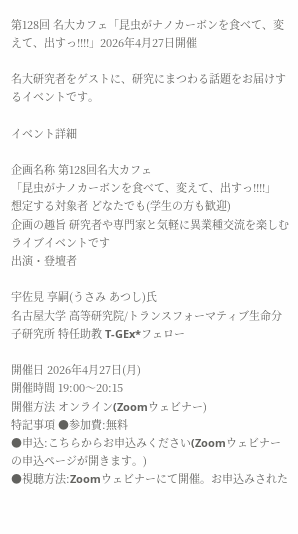第128回 名大カフェ「昆虫がナノカーボンを食べて、変えて、出すっ!!!!」2026年4月27日開催

名大研究者をゲストに、研究にまつわる話題をお届けするイベントです。

イベント詳細

企画名称 第128回名大カフェ
「昆虫がナノカーボンを食べて、変えて、出すっ!!!!」
想定する対象者 どなたでも(学生の方も歓迎)
企画の趣旨 研究者や専門家と気軽に異業種交流を楽しむライブイベントです
出演・登壇者

宇佐見 享嗣(うさみ あつし)氏
名古屋大学 高等研究院/トランスフォーマティブ生命分子研究所 特任助教 T-GEx*フェロー

開催日 2026年4月27日(月)
開催時間 19:00〜20:15
開催方法 オンライン(Zoomウェビナー)
特記事項 ●参加費:無料
●申込:こちらからお申込みください(Zoomウェビナーの申込ページが開きます。)
●視聴方法:Zoomウェビナーにて開催。お申込みされた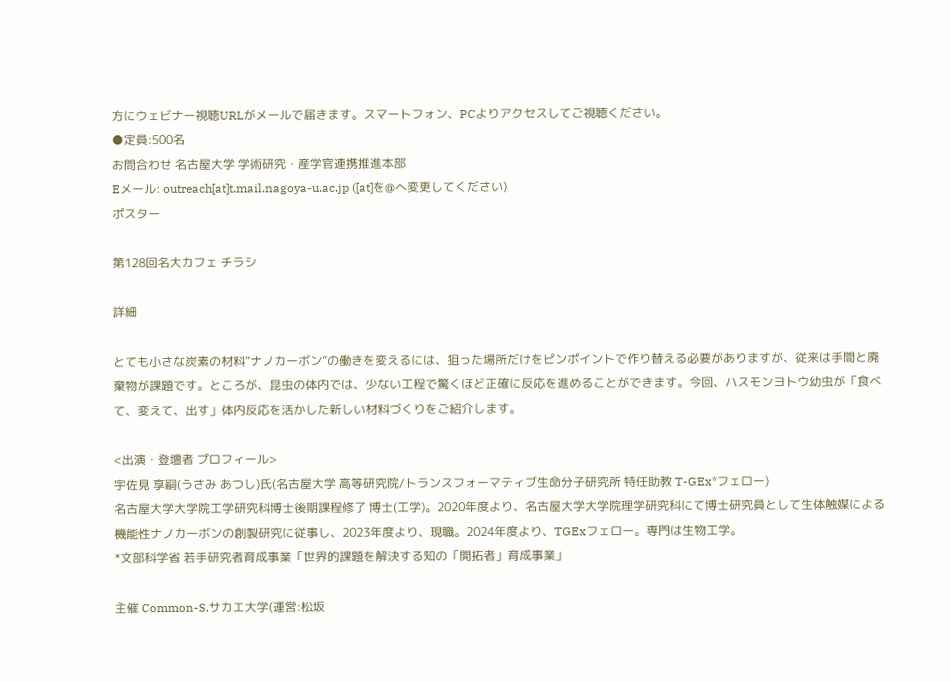方にウェビナー視聴URLがメールで届きます。スマートフォン、PCよりアクセスしてご視聴ください。
●定員:500名
お問合わせ 名古屋大学 学術研究・産学官連携推進本部
Eメール: outreach[at]t.mail.nagoya-u.ac.jp ([at]を@へ変更してください)
ポスター

第128回名大カフェ チラシ

詳細

とても小さな炭素の材料“ナノカーボン”の働きを変えるには、狙った場所だけをピンポイントで作り替える必要がありますが、従来は手間と廃棄物が課題です。ところが、昆虫の体内では、少ない工程で驚くほど正確に反応を進めることができます。今回、ハスモンヨトウ幼虫が「食べて、変えて、出す」体内反応を活かした新しい材料づくりをご紹介します。

<出演・登壇者 プロフィール>
宇佐見 享嗣(うさみ あつし)氏(名古屋大学 高等研究院/トランスフォーマティブ生命分子研究所 特任助教 T-GEx*フェロー)
名古屋大学大学院工学研究科博士後期課程修了 博士(工学)。2020年度より、名古屋大学大学院理学研究科にて博士研究員として生体触媒による機能性ナノカーボンの創製研究に従事し、2023年度より、現職。2024年度より、TGExフェロー。専門は生物工学。
*文部科学省 若手研究者育成事業「世界的課題を解決する知の「開拓者」育成事業」

主催 Common-S.サカエ大学(運営:松坂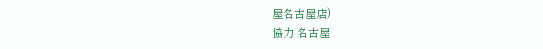屋名古屋店)
協力 名古屋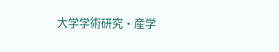大学学術研究・産学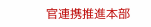官連携推進本部